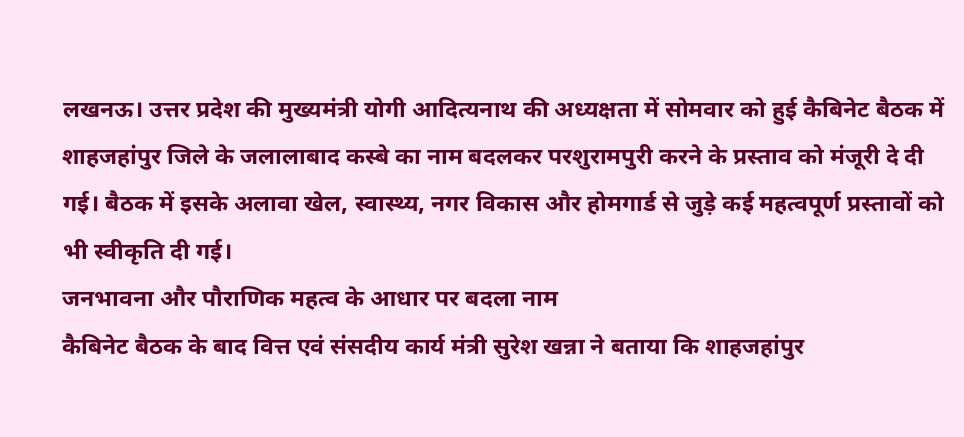लखनऊ। उत्तर प्रदेश की मुख्यमंत्री योगी आदित्यनाथ की अध्यक्षता में सोमवार को हुई कैबिनेट बैठक में शाहजहांपुर जिले के जलालाबाद कस्बे का नाम बदलकर परशुरामपुरी करने के प्रस्ताव को मंजूरी दे दी गई। बैठक में इसके अलावा खेल, स्वास्थ्य, नगर विकास और होमगार्ड से जुड़े कई महत्वपूर्ण प्रस्तावों को भी स्वीकृति दी गई।
जनभावना और पौराणिक महत्व के आधार पर बदला नाम
कैबिनेट बैठक के बाद वित्त एवं संसदीय कार्य मंत्री सुरेश खन्ना ने बताया कि शाहजहांपुर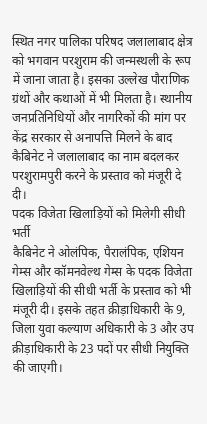स्थित नगर पालिका परिषद जलालाबाद क्षेत्र को भगवान परशुराम की जन्मस्थली के रूप में जाना जाता है। इसका उल्लेख पौराणिक ग्रंथों और कथाओं में भी मिलता है। स्थानीय जनप्रतिनिधियों और नागरिकों की मांग पर केंद्र सरकार से अनापत्ति मिलने के बाद कैबिनेट ने जलालाबाद का नाम बदलकर परशुरामपुरी करने के प्रस्ताव को मंजूरी दे दी।
पदक विजेता खिलाड़ियों को मिलेगी सीधी भर्ती
कैबिनेट ने ओलंपिक, पैरालंपिक, एशियन गेम्स और कॉमनवेल्थ गेम्स के पदक विजेता खिलाड़ियों की सीधी भर्ती के प्रस्ताव को भी मंजूरी दी। इसके तहत क्रीड़ाधिकारी के 9, जिला युवा कल्याण अधिकारी के 3 और उप क्रीड़ाधिकारी के 23 पदों पर सीधी नियुक्ति की जाएगी।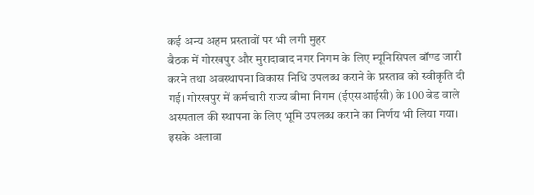कई अन्य अहम प्रस्तावों पर भी लगी मुहर
बैठक में गोरखपुर और मुरादाबाद नगर निगम के लिए म्यूनिसिपल बॉण्ड जारी करने तथा अवस्थापना विकास निधि उपलब्ध कराने के प्रस्ताव को स्वीकृति दी गई। गोरखपुर में कर्मचारी राज्य बीमा निगम (ईएसआईसी) के 100 बेड वाले अस्पताल की स्थापना के लिए भूमि उपलब्ध कराने का निर्णय भी लिया गया।
इसके अलावा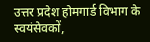उत्तर प्रदेश होमगार्ड विभाग के स्वयंसेवकों,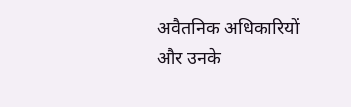अवैतनिक अधिकारियों और उनके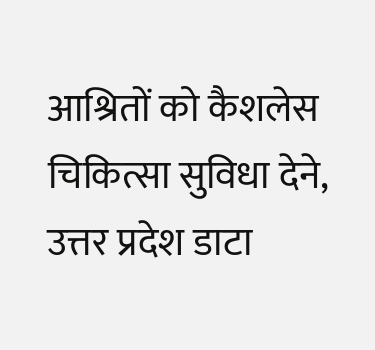आश्रितों को कैशलेस चिकित्सा सुविधा देने, उत्तर प्रदेश डाटा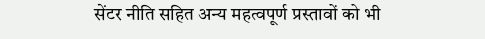सेंटर नीति सहित अन्य महत्वपूर्ण प्रस्तावों को भी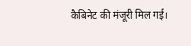कैबिनेट की मंजूरी मिल गई।